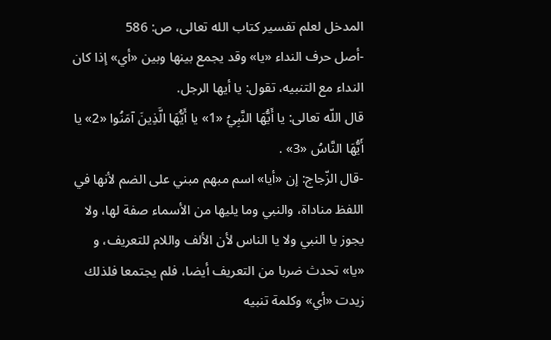المدخل لعلم تفسير كتاب الله تعالى، ص: 586
-أصل حرف النداء «يا» وقد يجمع بينها وبين «أي» إذا كان النداء مع التنبيه، تقول: يا أيها الرجل.
قال اللّه تعالى: يا أَيُّهَا النَّبِيُ «1» يا أَيُّهَا الَّذِينَ آمَنُوا «2» يا أَيُّهَا النَّاسُ «3» .
-قال الزّجاج: إن «أيا» اسم مبهم مبني على الضم لأنها في اللفظ مناداة، والنبي وما يليها من الأسماء صفة لها، ولا يجوز يا النبي ولا يا الناس لأن الألف واللام للتعريف، و «يا» تحدث ضربا من التعريف أيضا، فلم يجتمعا فلذلك زيدت «أي» وكلمة تنبيه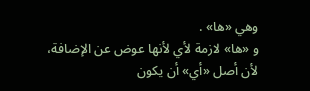وهي «ها» .
و «ها» لازمة لأي لأنها عوض عن الإضافة، لأن أصل «أي» أن يكون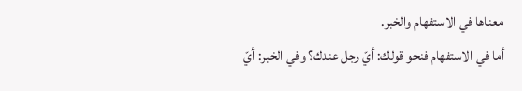معناها في الاستفهام والخبر.
أما في الاستفهام فنحو قولك: أيّ رجل عندك؟ وفي الخبر: أيّ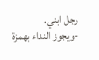رجل ابني.
-ويجوز النداء بهمزة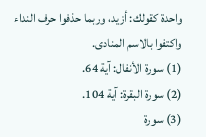واحدة كقولك: أزيد، وربما حذفوا حرف النداء واكتفوا بالاسم المنادى.
(1) سورة الأنفال: آية 64.
(2) سورة البقرة: آية 104.
(3) سورة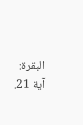البقرة: آية 21.